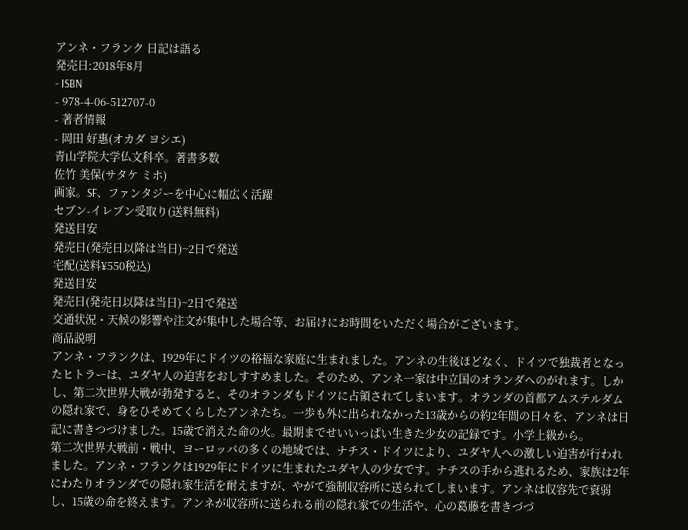アンネ・フランク 日記は語る
発売日:2018年8月
- ISBN
- 978-4-06-512707-0
- 著者情報
- 岡田 好惠(オカダ ヨシエ)
青山学院大学仏文科卒。著書多数
佐竹 美保(サタケ ミホ)
画家。SF、ファンタジーを中心に幅広く活躍
セブン-イレブン受取り(送料無料)
発送目安
発売日(発売日以降は当日)~2日で発送
宅配(送料¥550税込)
発送目安
発売日(発売日以降は当日)~2日で発送
交通状況・天候の影響や注文が集中した場合等、お届けにお時間をいただく場合がございます。
商品説明
アンネ・フランクは、1929年にドイツの裕福な家庭に生まれました。アンネの生後ほどなく、ドイツで独裁者となったヒトラーは、ユダヤ人の迫害をおしすすめました。そのため、アンネ一家は中立国のオランダへのがれます。しかし、第二次世界大戦が勃発すると、そのオランダもドイツに占領されてしまいます。オランダの首都アムステルダムの隠れ家で、身をひそめてくらしたアンネたち。一歩も外に出られなかった13歳からの約2年間の日々を、アンネは日記に書きつづけました。15歳で消えた命の火。最期までせいいっぱい生きた少女の記録です。小学上級から。
第二次世界大戦前・戦中、ヨーロッパの多くの地域では、ナチス・ドイツにより、ユダヤ人への激しい迫害が行われました。アンネ・フランクは1929年にドイツに生まれたユダヤ人の少女です。ナチスの手から逃れるため、家族は2年にわたりオランダでの隠れ家生活を耐えますが、やがて強制収容所に送られてしまいます。アンネは収容先で衰弱し、15歳の命を終えます。アンネが収容所に送られる前の隠れ家での生活や、心の葛藤を書きづづ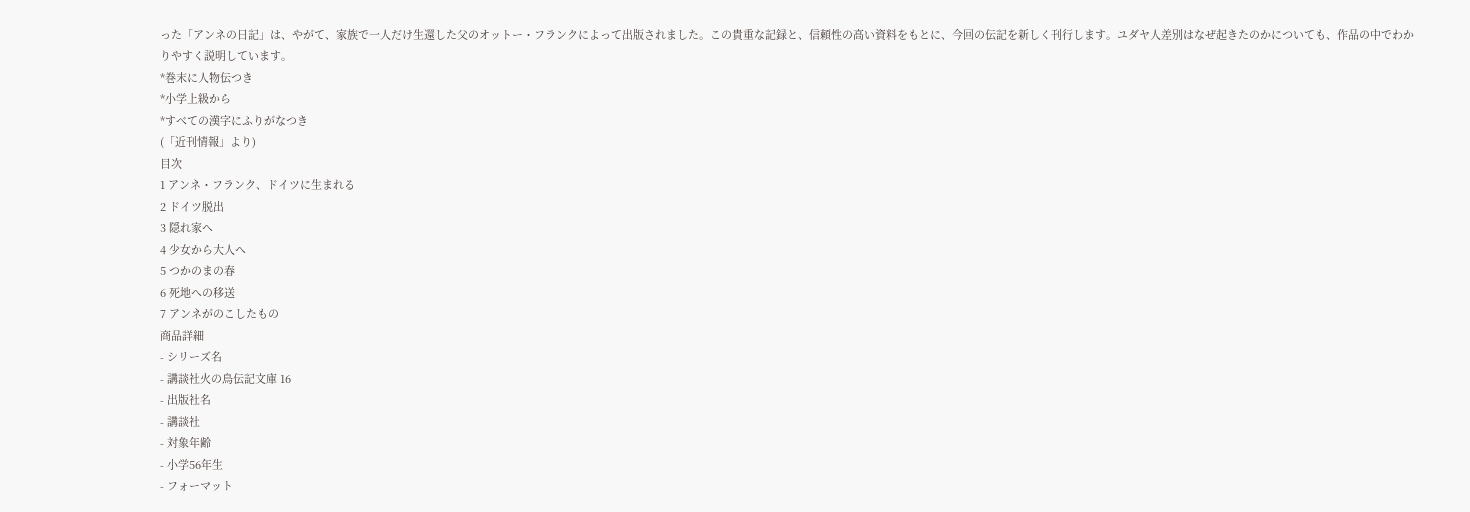った「アンネの日記」は、やがて、家族で一人だけ生還した父のオットー・フランクによって出版されました。この貴重な記録と、信頼性の高い資料をもとに、今回の伝記を新しく刊行します。ユダヤ人差別はなぜ起きたのかについても、作品の中でわかりやすく説明しています。
*巻末に人物伝つき
*小学上級から
*すべての漢字にふりがなつき
(「近刊情報」より)
目次
1 アンネ・フランク、ドイツに生まれる
2 ドイツ脱出
3 隠れ家へ
4 少女から大人へ
5 つかのまの春
6 死地への移送
7 アンネがのこしたもの
商品詳細
- シリーズ名
- 講談社火の鳥伝記文庫 16
- 出版社名
- 講談社
- 対象年齢
- 小学56年生
- フォーマット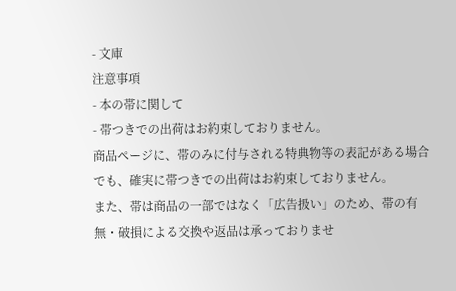- 文庫
注意事項
- 本の帯に関して
- 帯つきでの出荷はお約束しておりません。
商品ページに、帯のみに付与される特典物等の表記がある場合でも、確実に帯つきでの出荷はお約束しておりません。
また、帯は商品の一部ではなく「広告扱い」のため、帯の有無・破損による交換や返品は承っておりませ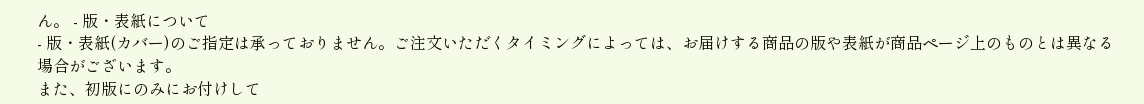ん。 - 版・表紙について
- 版・表紙(カバー)のご指定は承っておりません。ご注文いただくタイミングによっては、お届けする商品の版や表紙が商品ページ上のものとは異なる場合がございます。
また、初版にのみにお付けして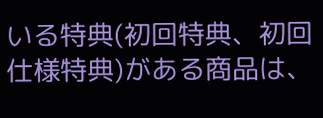いる特典(初回特典、初回仕様特典)がある商品は、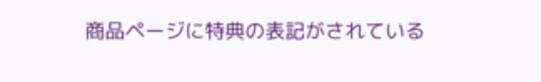商品ページに特典の表記がされている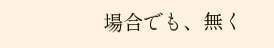場合でも、無く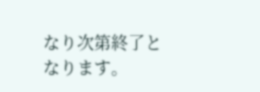なり次第終了となります。